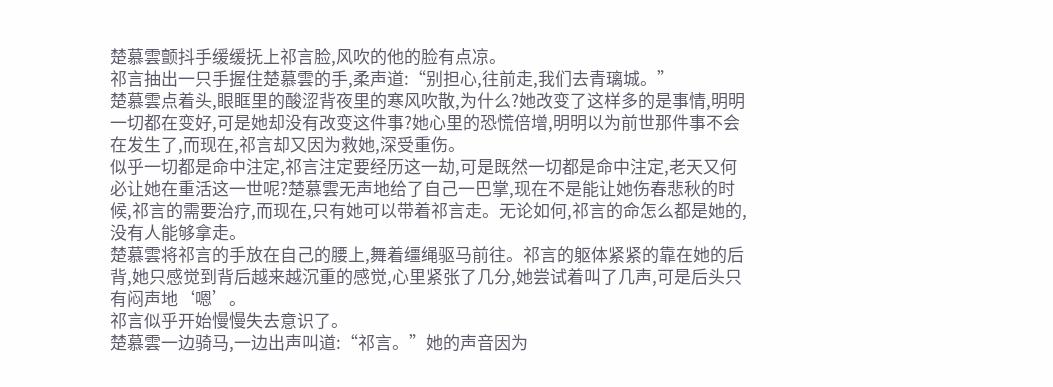楚慕雲颤抖手缓缓抚上祁言脸,风吹的他的脸有点凉。
祁言抽出一只手握住楚慕雲的手,柔声道:“别担心,往前走,我们去青璃城。”
楚慕雲点着头,眼眶里的酸涩背夜里的寒风吹散,为什么?她改变了这样多的是事情,明明一切都在变好,可是她却没有改变这件事?她心里的恐慌倍增,明明以为前世那件事不会在发生了,而现在,祁言却又因为救她,深受重伤。
似乎一切都是命中注定,祁言注定要经历这一劫,可是既然一切都是命中注定,老天又何必让她在重活这一世呢?楚慕雲无声地给了自己一巴掌,现在不是能让她伤春悲秋的时候,祁言的需要治疗,而现在,只有她可以带着祁言走。无论如何,祁言的命怎么都是她的,没有人能够拿走。
楚慕雲将祁言的手放在自己的腰上,舞着缰绳驱马前往。祁言的躯体紧紧的靠在她的后背,她只感觉到背后越来越沉重的感觉,心里紧张了几分,她尝试着叫了几声,可是后头只有闷声地‘嗯’。
祁言似乎开始慢慢失去意识了。
楚慕雲一边骑马,一边出声叫道:“祁言。”她的声音因为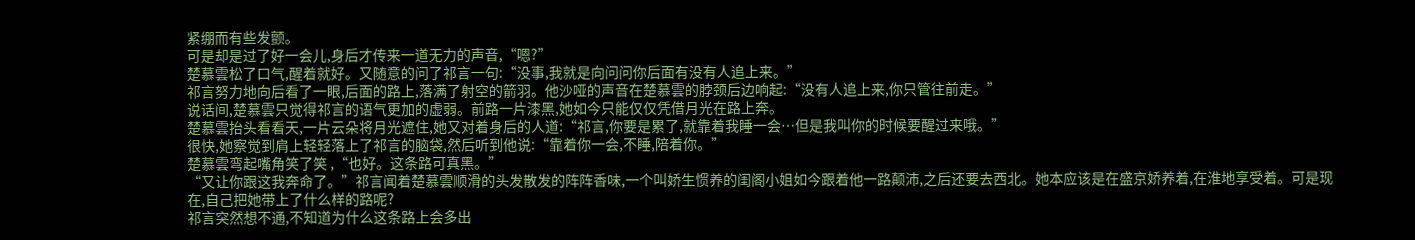紧绷而有些发颤。
可是却是过了好一会儿,身后才传来一道无力的声音,“嗯?”
楚慕雲松了口气,醒着就好。又随意的问了祁言一句:“没事,我就是向问问你后面有没有人追上来。”
祁言努力地向后看了一眼,后面的路上,落满了射空的箭羽。他沙哑的声音在楚慕雲的脖颈后边响起:“没有人追上来,你只管往前走。”
说话间,楚慕雲只觉得祁言的语气更加的虚弱。前路一片漆黑,她如今只能仅仅凭借月光在路上奔。
楚慕雲抬头看看天,一片云朵将月光遮住,她又对着身后的人道:“祁言,你要是累了,就靠着我睡一会…但是我叫你的时候要醒过来哦。”
很快,她察觉到肩上轻轻落上了祁言的脑袋,然后听到他说:“靠着你一会,不睡,陪着你。”
楚慕雲弯起嘴角笑了笑 ,“也好。这条路可真黑。”
“又让你跟这我奔命了。”祁言闻着楚慕雲顺滑的头发散发的阵阵香味,一个叫娇生惯养的闺阁小姐如今跟着他一路颠沛,之后还要去西北。她本应该是在盛京娇养着,在淮地享受着。可是现在,自己把她带上了什么样的路呢?
祁言突然想不通,不知道为什么这条路上会多出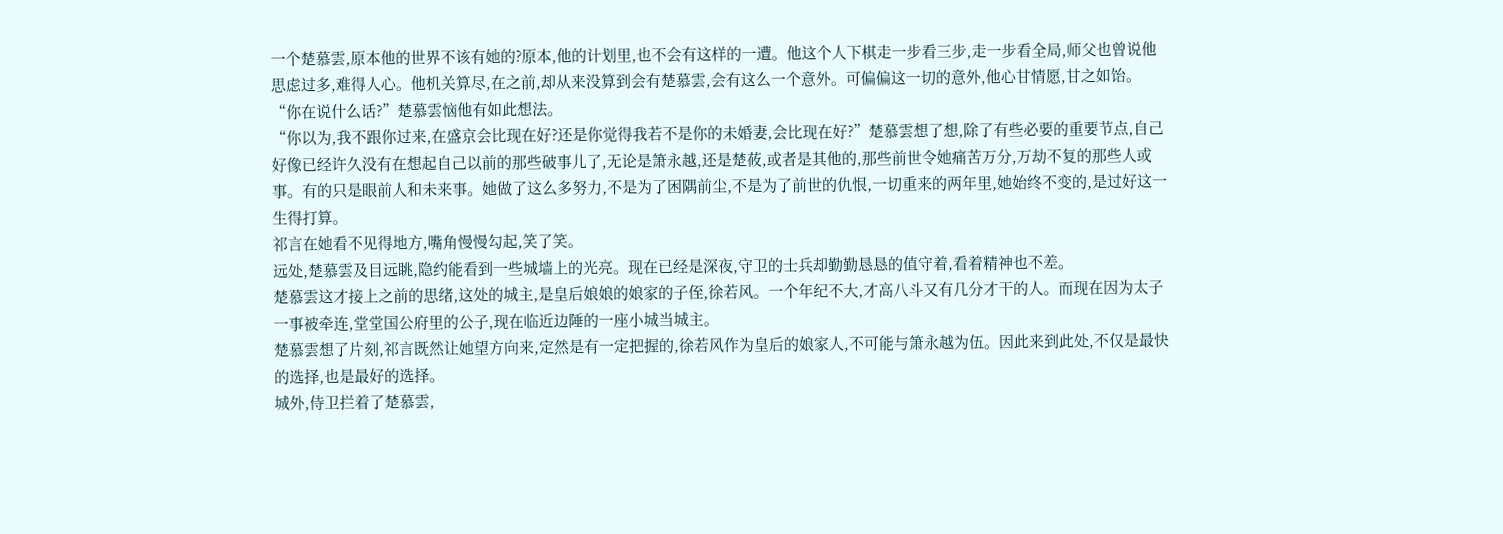一个楚慕雲,原本他的世界不该有她的?原本,他的计划里,也不会有这样的一遭。他这个人下棋走一步看三步,走一步看全局,师父也曾说他思虑过多,难得人心。他机关算尽,在之前,却从来没算到会有楚慕雲,会有这么一个意外。可偏偏这一切的意外,他心甘情愿,甘之如饴。
“你在说什么话?”楚慕雲恼他有如此想法。
“你以为,我不跟你过来,在盛京会比现在好?还是你觉得我若不是你的未婚妻,会比现在好?”楚慕雲想了想,除了有些必要的重要节点,自己好像已经许久没有在想起自己以前的那些破事儿了,无论是箫永越,还是楚莜,或者是其他的,那些前世令她痛苦万分,万劫不复的那些人或事。有的只是眼前人和未来事。她做了这么多努力,不是为了困隅前尘,不是为了前世的仇恨,一切重来的两年里,她始终不变的,是过好这一生得打算。
祁言在她看不见得地方,嘴角慢慢勾起,笑了笑。
远处,楚慕雲及目远眺,隐约能看到一些城墙上的光亮。现在已经是深夜,守卫的士兵却勤勤恳恳的值守着,看着精神也不差。
楚慕雲这才接上之前的思绪,这处的城主,是皇后娘娘的娘家的子侄,徐若风。一个年纪不大,才高八斗又有几分才干的人。而现在因为太子一事被牵连,堂堂国公府里的公子,现在临近边陲的一座小城当城主。
楚慕雲想了片刻,祁言既然让她望方向来,定然是有一定把握的,徐若风作为皇后的娘家人,不可能与箫永越为伍。因此来到此处,不仅是最快的选择,也是最好的选择。
城外,侍卫拦着了楚慕雲,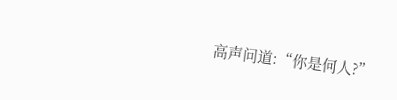高声问道:“你是何人?”